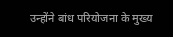उन्होंने बांध परियोजना के मुख्य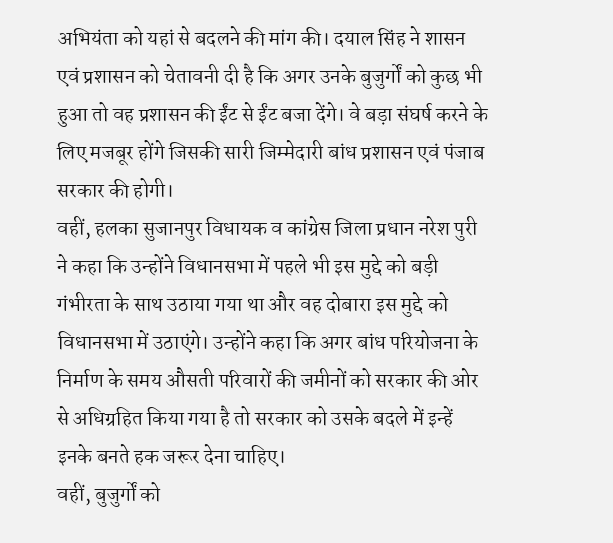अभियंता को यहां से बदलने की मांग की। दयाल सिंह ने शासन एवं प्रशासन को चेतावनी दी है कि अगर उनके बुजुर्गों को कुछ भी हुआ तो वह प्रशासन की ईंट से ईंट बजा देंगे। वे बड़ा संघर्ष करने के लिए मजबूर होंगे जिसकी सारी जिम्मेदारी बांध प्रशासन एवं पंजाब सरकार की होगी।
वहीं, हलका सुजानपुर विधायक व कांग्रेस जिला प्रधान नरेश पुरी ने कहा कि उन्होंने विधानसभा में पहले भी इस मुद्दे को बड़ी गंभीरता के साथ उठाया गया था और वह दोबारा इस मुद्दे को विधानसभा में उठाएंगे। उन्होंने कहा कि अगर बांध परियोजना के निर्माण के समय औसती परिवारों की जमीनों को सरकार की ओर से अधिग्रहित किया गया है तो सरकार को उसके बदले में इन्हें इनके बनते हक जरूर देना चाहिए।
वहीं, बुजुर्गों को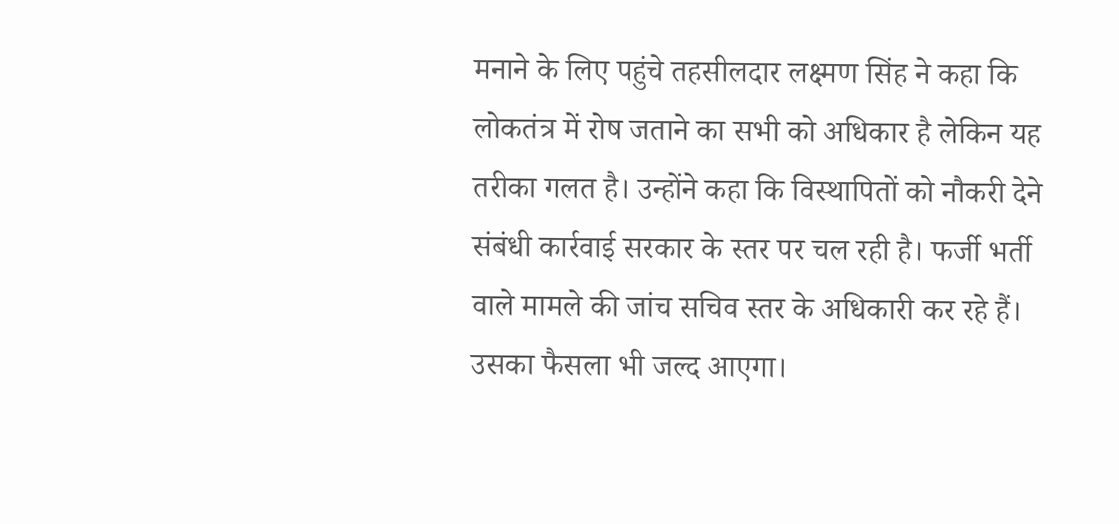मनाने के लिए पहुंचे तहसीलदार लक्ष्मण सिंह ने कहा कि लोकतंत्र में रोष जताने का सभी को अधिकार है लेकिन यह तरीका गलत है। उन्होंने कहा कि विस्थापितों को नौकरी देने संबंधी कार्रवाई सरकार के स्तर पर चल रही है। फर्जी भर्ती वाले मामले की जांच सचिव स्तर के अधिकारी कर रहे हैं। उसका फैसला भी जल्द आएगा।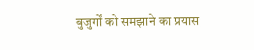बुजुर्गों को समझाने का प्रयास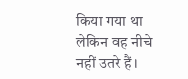किया गया था लेकिन वह नीचे नहीं उतरे हैं।